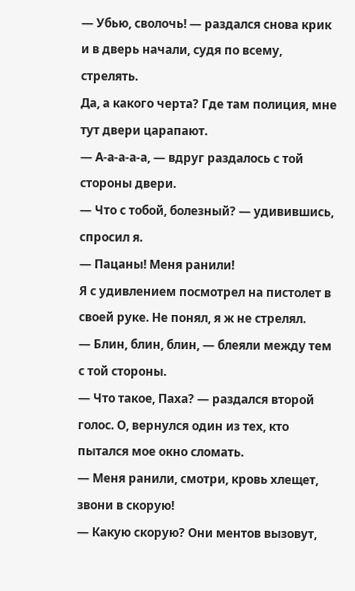— Убью, сволочь! — раздался снова крик и в дверь начали, судя по всему, стрелять.
Да, а какого черта? Где там полиция, мне тут двери царапают.
— А-а-а-а-а, — вдруг раздалось с той стороны двери.
— Что с тобой, болезный? — удивившись, спросил я.
— Пацаны! Меня ранили!
Я с удивлением посмотрел на пистолет в своей руке. Не понял, я ж не стрелял.
— Блин, блин, блин, — блеяли между тем с той стороны.
— Что такое, Паха? — раздался второй голос. О, вернулся один из тех, кто пытался мое окно сломать.
— Меня ранили, смотри, кровь хлещет, звони в скорую!
— Какую скорую? Они ментов вызовут,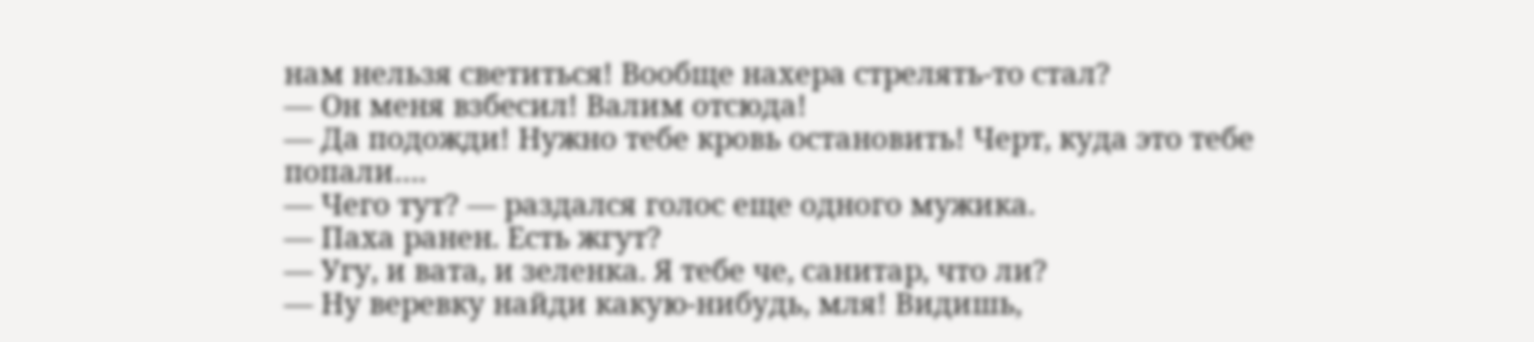нам нельзя светиться! Вообще нахера стрелять-то стал?
— Он меня взбесил! Валим отсюда!
— Да подожди! Нужно тебе кровь остановить! Черт, куда это тебе попали….
— Чего тут? — раздался голос еще одного мужика.
— Паха ранен. Есть жгут?
— Угу, и вата, и зеленка. Я тебе че, санитар, что ли?
— Ну веревку найди какую-нибудь, мля! Видишь,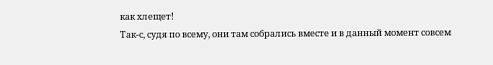как хлещет!
Так-с, судя по всему, они там собрались вместе и в данный момент совсем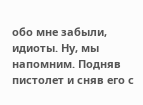обо мне забыли, идиоты. Ну, мы напомним. Подняв пистолет и сняв его с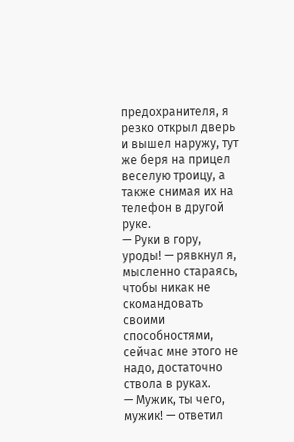предохранителя, я резко открыл дверь и вышел наружу, тут же беря на прицел веселую троицу, а также снимая их на телефон в другой руке.
— Руки в гору, уроды! — рявкнул я, мысленно стараясь, чтобы никак не скомандовать своими способностями, сейчас мне этого не надо, достаточно ствола в руках.
— Мужик, ты чего, мужик! — ответил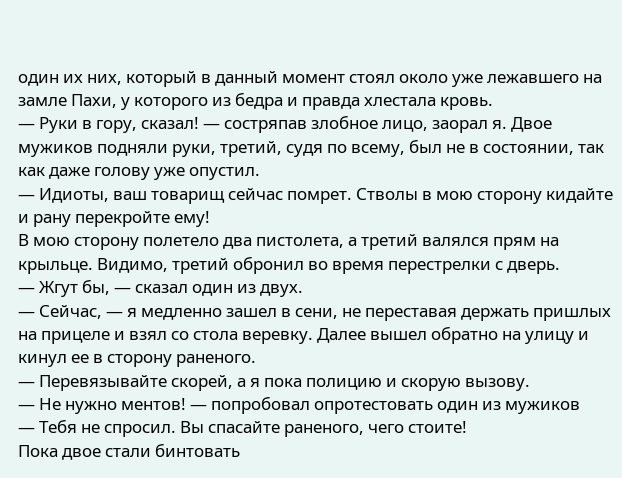один их них, который в данный момент стоял около уже лежавшего на замле Пахи, у которого из бедра и правда хлестала кровь.
— Руки в гору, сказал! — состряпав злобное лицо, заорал я. Двое мужиков подняли руки, третий, судя по всему, был не в состоянии, так как даже голову уже опустил.
— Идиоты, ваш товарищ сейчас помрет. Стволы в мою сторону кидайте и рану перекройте ему!
В мою сторону полетело два пистолета, а третий валялся прям на крыльце. Видимо, третий обронил во время перестрелки с дверь.
— Жгут бы, — сказал один из двух.
— Сейчас, — я медленно зашел в сени, не переставая держать пришлых на прицеле и взял со стола веревку. Далее вышел обратно на улицу и кинул ее в сторону раненого.
— Перевязывайте скорей, а я пока полицию и скорую вызову.
— Не нужно ментов! — попробовал опротестовать один из мужиков
— Тебя не спросил. Вы спасайте раненого, чего стоите!
Пока двое стали бинтовать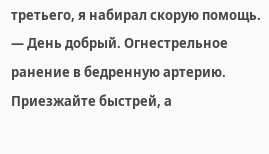третьего, я набирал скорую помощь.
— День добрый. Огнестрельное ранение в бедренную артерию. Приезжайте быстрей, а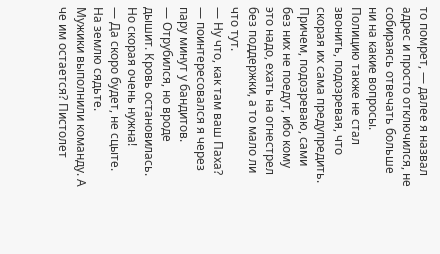то помрет, — далее я назвал адрес и просто отключился, не собираясь отвечать больше ни на какие вопросы.
Полицию также не стал звонить, подозревая, что скорая их сама предупредить. Причем, подозреваю, сами без них не поедут, ибо кому это надо, ехать на огнестрел без поддержки, а то мало ли что тут.
— Ну что, как там ваш Паха? — поинтересовался я через пару минут у бандитов.
— Отрубился, но вроде дышит. Кровь остановилась. Но скорая очень нужна!
— Да скоро будет, не сцыте. На землю сядьте.
Мужики выполнили команду. А че им остается? Пистолет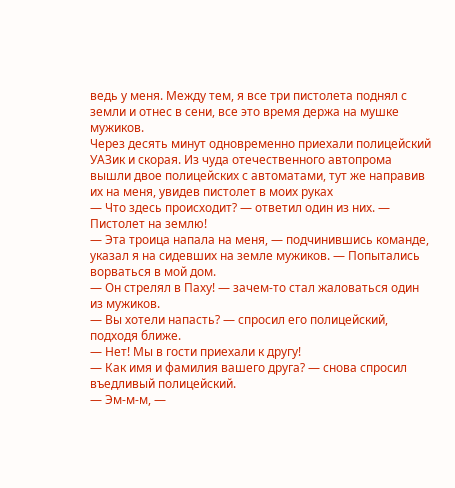ведь у меня. Между тем, я все три пистолета поднял с земли и отнес в сени, все это время держа на мушке мужиков.
Через десять минут одновременно приехали полицейский УАЗик и скорая. Из чуда отечественного автопрома вышли двое полицейских с автоматами, тут же направив их на меня, увидев пистолет в моих руках
— Что здесь происходит? — ответил один из них. — Пистолет на землю!
— Эта троица напала на меня, — подчинившись команде, указал я на сидевших на земле мужиков. — Попытались ворваться в мой дом.
— Он стрелял в Паху! — зачем-то стал жаловаться один из мужиков.
— Вы хотели напасть? — спросил его полицейский, подходя ближе.
— Нет! Мы в гости приехали к другу!
— Как имя и фамилия вашего друга? — снова спросил въедливый полицейский.
— Эм-м-м, —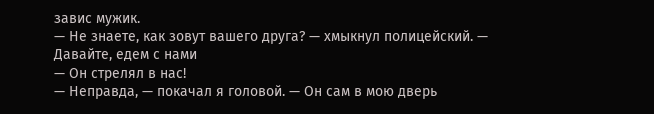завис мужик.
— Не знаете, как зовут вашего друга? — хмыкнул полицейский. — Давайте, едем с нами
— Он стрелял в нас!
— Неправда, — покачал я головой. — Он сам в мою дверь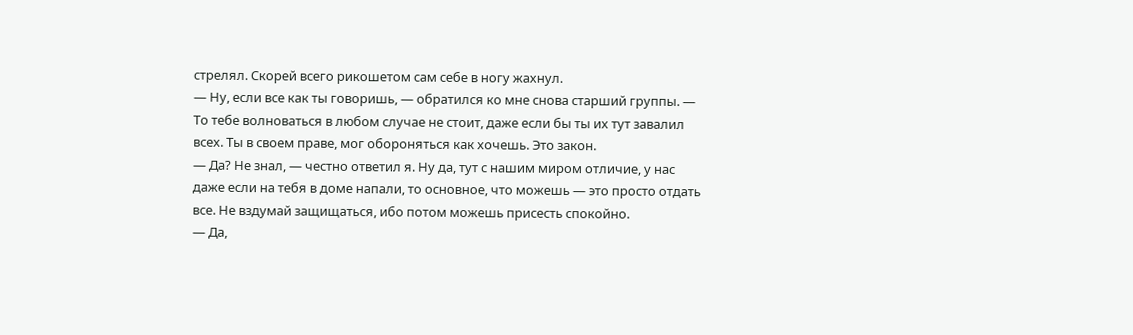стрелял. Скорей всего рикошетом сам себе в ногу жахнул.
— Ну, если все как ты говоришь, — обратился ко мне снова старший группы. — То тебе волноваться в любом случае не стоит, даже если бы ты их тут завалил всех. Ты в своем праве, мог обороняться как хочешь. Это закон.
— Да? Не знал, — честно ответил я. Ну да, тут с нашим миром отличие, у нас даже если на тебя в доме напали, то основное, что можешь — это просто отдать все. Не вздумай защищаться, ибо потом можешь присесть спокойно.
— Да,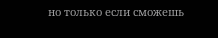но только если сможешь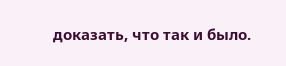доказать, что так и было.